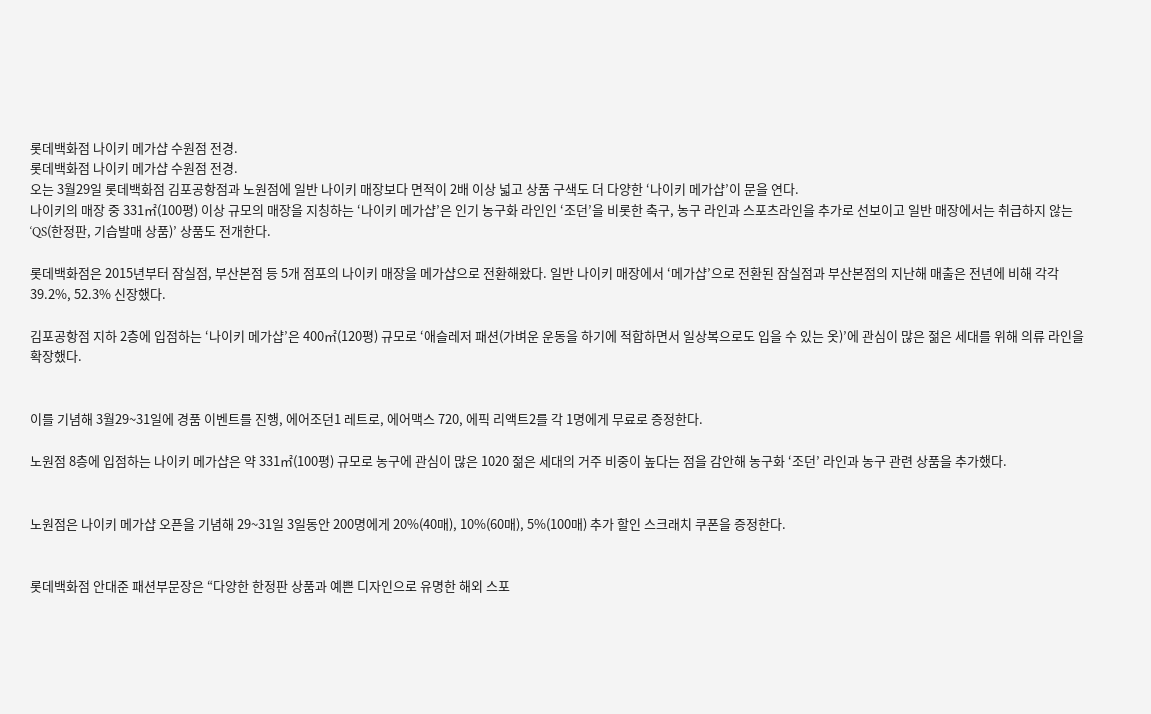롯데백화점 나이키 메가샵 수원점 전경.
롯데백화점 나이키 메가샵 수원점 전경.
오는 3월29일 롯데백화점 김포공항점과 노원점에 일반 나이키 매장보다 면적이 2배 이상 넓고 상품 구색도 더 다양한 ‘나이키 메가샵’이 문을 연다.
나이키의 매장 중 331㎡(100평) 이상 규모의 매장을 지칭하는 ‘나이키 메가샵’은 인기 농구화 라인인 ‘조던’을 비롯한 축구, 농구 라인과 스포츠라인을 추가로 선보이고 일반 매장에서는 취급하지 않는 ‘QS(한정판, 기습발매 상품)’ 상품도 전개한다.

롯데백화점은 2015년부터 잠실점, 부산본점 등 5개 점포의 나이키 매장을 메가샵으로 전환해왔다. 일반 나이키 매장에서 ‘메가샵’으로 전환된 잠실점과 부산본점의 지난해 매출은 전년에 비해 각각 39.2%, 52.3% 신장했다.

김포공항점 지하 2층에 입점하는 ‘나이키 메가샵’은 400㎡(120평) 규모로 ‘애슬레저 패션(가벼운 운동을 하기에 적합하면서 일상복으로도 입을 수 있는 옷)’에 관심이 많은 젊은 세대를 위해 의류 라인을 확장했다.


이를 기념해 3월29~31일에 경품 이벤트를 진행, 에어조던1 레트로, 에어맥스 720, 에픽 리액트2를 각 1명에게 무료로 증정한다.

노원점 8층에 입점하는 나이키 메가샵은 약 331㎡(100평) 규모로 농구에 관심이 많은 1020 젊은 세대의 거주 비중이 높다는 점을 감안해 농구화 ‘조던’ 라인과 농구 관련 상품을 추가했다.


노원점은 나이키 메가샵 오픈을 기념해 29~31일 3일동안 200명에게 20%(40매), 10%(60매), 5%(100매) 추가 할인 스크래치 쿠폰을 증정한다.


롯데백화점 안대준 패션부문장은 “다양한 한정판 상품과 예쁜 디자인으로 유명한 해외 스포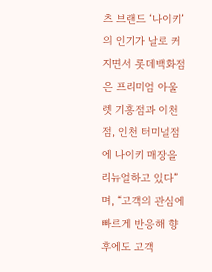츠 브랜드 ‘나이키’의 인기가 날로 커지면서 롯데백화점은 프리미엄 아울렛 기흥점과 이천점, 인천 터미널점에 나이키 매장을 리뉴얼하고 있다”며, “고객의 관심에 빠르게 반응해 향후에도 고객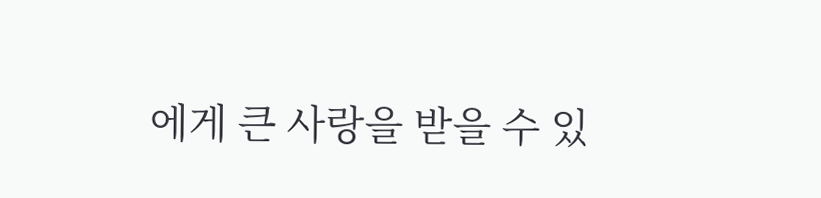에게 큰 사랑을 받을 수 있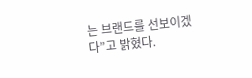는 브랜드를 선보이겠다”고 밝혔다.